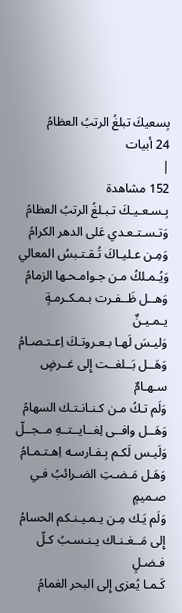بِسعيكَ تبلغُ الرتبُ العظامُ
24 أبيات
|
152 مشاهدة
بِـسـعـيـكَ تـبـلغُ الرتبُ العظامُ
وَتـسـتـعـدي عَلى الدهر الكرامُ
وَمِـن عـليـاكَ تُـقـتـبسُ المعالي
وَيُـمـلكُ مـن جـوامـحـها الزمامُ
وَهــل ظَــفـرت بـمـكـرمـةٍ يـمـيـنٌ
وَليـسَ لَهـا بـعـروتـكَ اِعـتـصـامُ
وَهَــل بَــلغــت إِلى غــرضٍ سـهـامٌ
وَلَم تـكُ مـن كـنـانـتـك السهامُ
وَهَــل وافــى لِغــايــتــهِ مــجــلّ
وَلَيـس لَكـم بِـفـارسـه اِهـتـمـامُ
وَهَـل مَـضـتِ الضـرائبُ فـي صـميمٍ
وَلَم يَـك مِـن يـمـيـنـكم الحسامُ
إِلى مَــغـنـاك يـنـسـبُ كـلّ فـضـلٍ
كَـمـا يُعزى إِلى البحر الغمامُ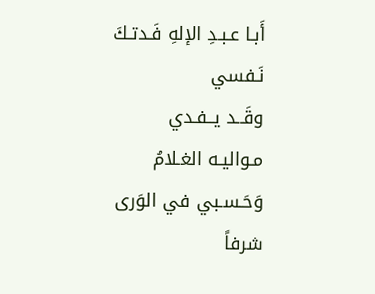أَبـا عـبـدِ الإلهِ فَـدتـكَ نَـفسي
وقَــد يــفـدي مـواليـه الغـلامُ
وَحَـسـبي في الوَرى شرفاً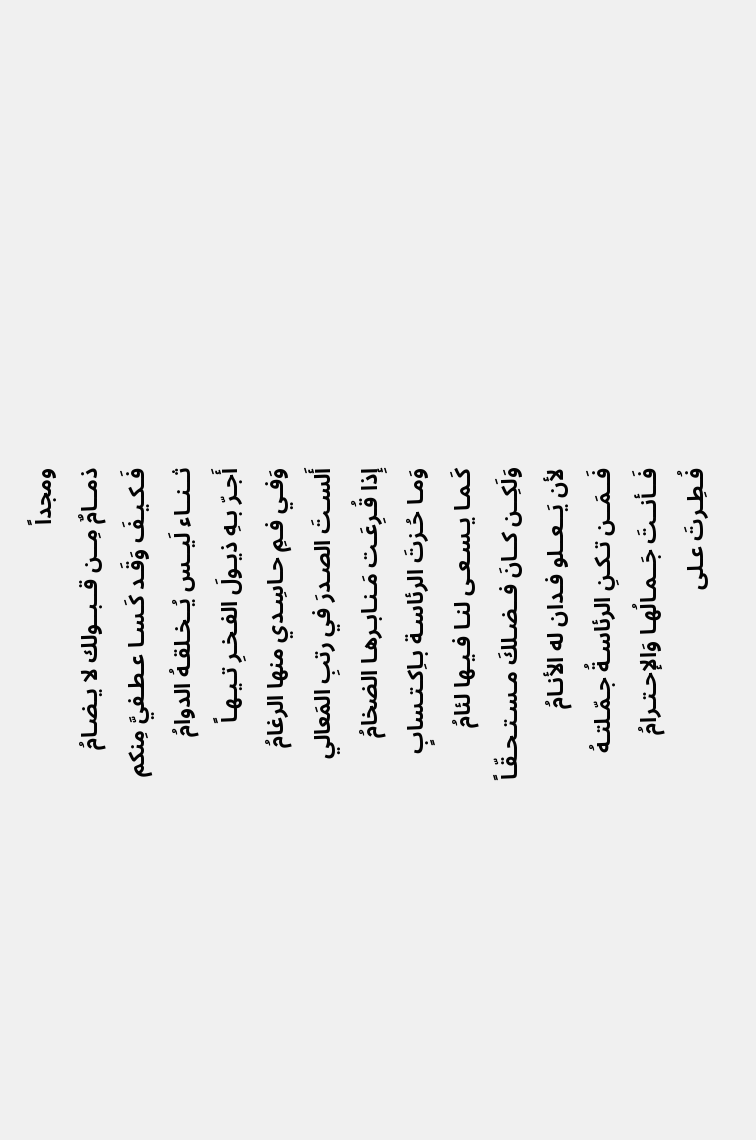ومجداً
ذمــامٌ مِــن قــبــولك لا يـضـامُ
فَـكـيـفَ وَقَـد كَـسـا عـطـفيَّ مِنكم
ثــنــاء لَيــس يُــخـلقـهُ الدوامُ
أَجـرّ بـهِ ذيـولَ الفـخـرِ تـيـهـاً
وَفـي فـمِ حـاسِـدي منها الرغامُ
أَلسـتَ الصـدرَ في رتبِ المَعالي
إِذا قُـرِعَـت مَـنـابـرهـا الضخامُ
وَمـا حُـزتَ الرئاسـة بـاِكـتـسابٍ
كَـمـا يـسـعـى لنـا فـيـها لئامُ
وَلَكِــن كــانَ فــضـلكَ مـسـتـحـقّـاً
لأن يَــعــلو فـدان له الأنـامُ
فَــمَــن تـكـنِ الرئاسـةُ جـمّـلتـهُ
فَــأنــتَ جَــمـالُهـا وَالإحـتـرامُ
فُـطِـرتَ عـلى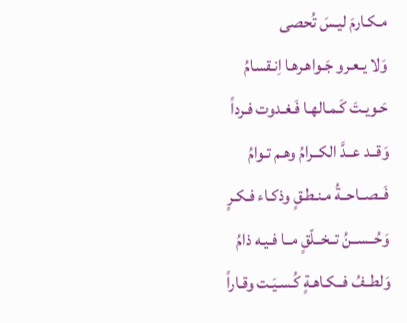مـكـارمَ ليـسَ تُحصى
وَلا يـعـرو جَـواهـرهـا اِنـقسامُ
حَـويـتَ كَـمـالهـا فَـغـدوت فـرداً
وَقــد عــدَّ الكــرامُ وهـم تـوامُ
فَــصــاحــةُ مـنـطـقٍ وذكـاء فـكـرٍ
وَحُــســنُ تــخــلّقٍ مــا فـيـه ذامُ
وَلطــفُ فــكـاهـةٍ كُـسـيَـت وقـاراً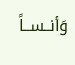وَأنــســاً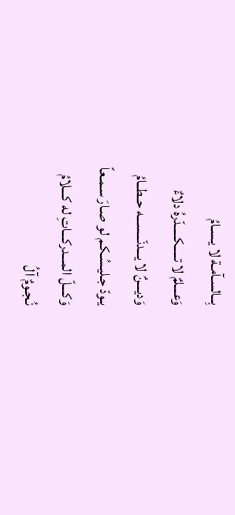بِــالسـآمـة لا يـسـامُ
وَعـــلمٌ لا تـــــكـــــدّرهُ دلاءٌ
وَديـــنٌ لا يـــدنّـــســـه حــطــامُ
يـودّ جـليـسُـكـم لو صـارَ سـمـعاً
وَكـــلّ المـــدركـــاتِ له كـــلامُ
نُـجـومٌ آلُ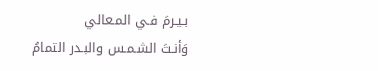بـيـرمَ فـي المـعالي
وَأنـتَ الشـمـس والبـدر التمامُ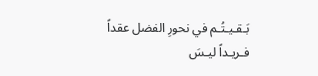بَـقـيـتُـم في نحورِ الفضل عقداً
فـريـداً ليـسَ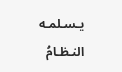يـسـلمـه النـظـامُ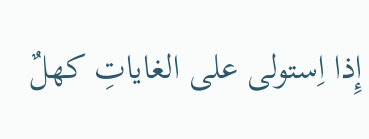إِذا اِستولى على الغاياتِ كهلٌ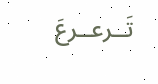تَــرعــرعَ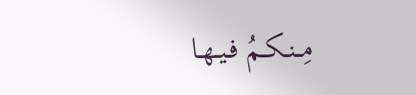مِــنـكـمُ فـيـهـا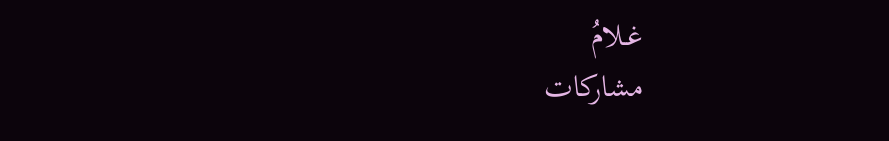غـلامُ
مشاركات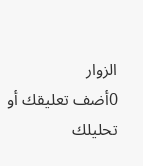الزوار
0أضف تعليقك أو تحليلك